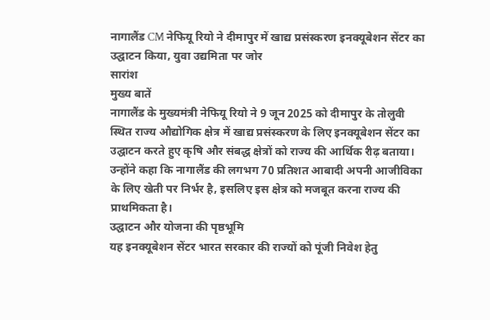नागालैंड CM नेफियू रियो ने दीमापुर में खाद्य प्रसंस्करण इनक्यूबेशन सेंटर का उद्घाटन किया, युवा उद्यमिता पर जोर
सारांश
मुख्य बातें
नागालैंड के मुख्यमंत्री नेफियू रियो ने 9 जून 2025 को दीमापुर के तोलुवी स्थित राज्य औद्योगिक क्षेत्र में खाद्य प्रसंस्करण के लिए इनक्यूबेशन सेंटर का उद्घाटन करते हुए कृषि और संबद्ध क्षेत्रों को राज्य की आर्थिक रीढ़ बताया। उन्होंने कहा कि नागालैंड की लगभग 70 प्रतिशत आबादी अपनी आजीविका के लिए खेती पर निर्भर है, इसलिए इस क्षेत्र को मजबूत करना राज्य की प्राथमिकता है।
उद्घाटन और योजना की पृष्ठभूमि
यह इनक्यूबेशन सेंटर भारत सरकार की राज्यों को पूंजी निवेश हेतु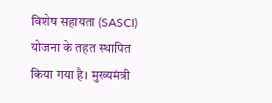विशेष सहायता (SASCI) योजना के तहत स्थापित किया गया है। मुख्यमंत्री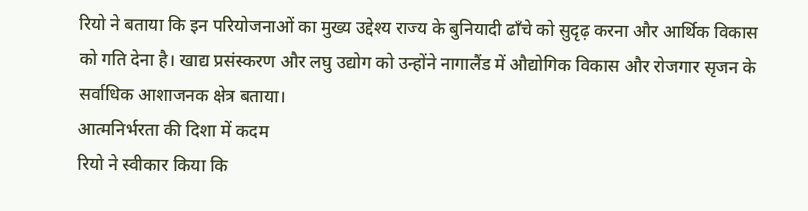रियो ने बताया कि इन परियोजनाओं का मुख्य उद्देश्य राज्य के बुनियादी ढाँचे को सुदृढ़ करना और आर्थिक विकास को गति देना है। खाद्य प्रसंस्करण और लघु उद्योग को उन्होंने नागालैंड में औद्योगिक विकास और रोजगार सृजन के सर्वाधिक आशाजनक क्षेत्र बताया।
आत्मनिर्भरता की दिशा में कदम
रियो ने स्वीकार किया कि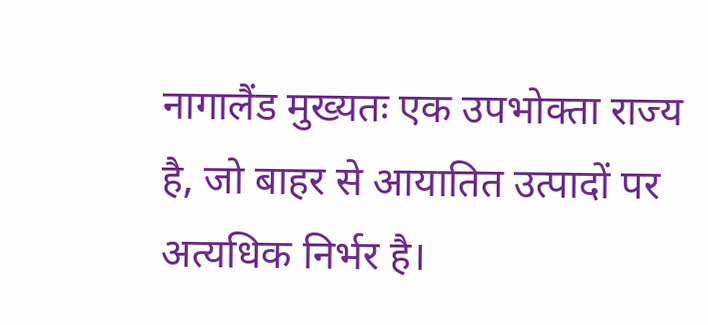नागालैंड मुख्यतः एक उपभोक्ता राज्य है, जो बाहर से आयातित उत्पादों पर अत्यधिक निर्भर है।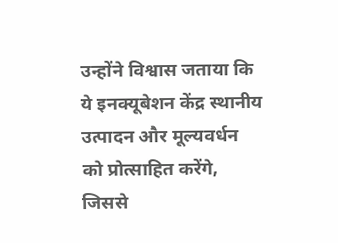उन्होंने विश्वास जताया कि ये इनक्यूबेशन केंद्र स्थानीय उत्पादन और मूल्यवर्धन को प्रोत्साहित करेंगे, जिससे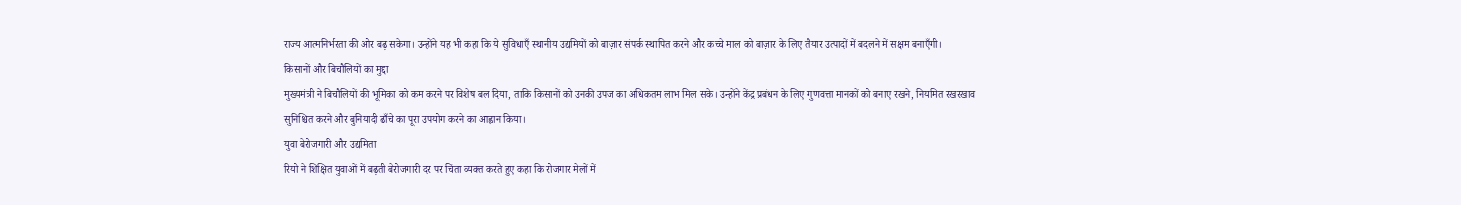राज्य आत्मनिर्भरता की ओर बढ़ सकेगा। उन्होंने यह भी कहा कि ये सुविधाएँ स्थानीय उद्यमियों को बाज़ार संपर्क स्थापित करने और कच्चे माल को बाज़ार के लिए तैयार उत्पादों में बदलने में सक्षम बनाएँगी।
किसानों और बिचौलियों का मुद्दा
मुख्यमंत्री ने बिचौलियों की भूमिका को कम करने पर विशेष बल दिया, ताकि किसानों को उनकी उपज का अधिकतम लाभ मिल सके। उन्होंने केंद्र प्रबंधन के लिए गुणवत्ता मानकों को बनाए रखने, नियमित रखरखाव सुनिश्चित करने और बुनियादी ढाँचे का पूरा उपयोग करने का आह्वान किया।
युवा बेरोजगारी और उद्यमिता
रियो ने शिक्षित युवाओं में बढ़ती बेरोजगारी दर पर चिंता व्यक्त करते हुए कहा कि रोजगार मेलों में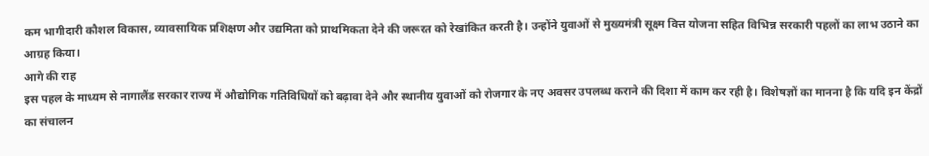कम भागीदारी कौशल विकास, व्यावसायिक प्रशिक्षण और उद्यमिता को प्राथमिकता देने की जरूरत को रेखांकित करती है। उन्होंने युवाओं से मुख्यमंत्री सूक्ष्म वित्त योजना सहित विभिन्न सरकारी पहलों का लाभ उठाने का आग्रह किया।
आगे की राह
इस पहल के माध्यम से नागालैंड सरकार राज्य में औद्योगिक गतिविधियों को बढ़ावा देने और स्थानीय युवाओं को रोजगार के नए अवसर उपलब्ध कराने की दिशा में काम कर रही है। विशेषज्ञों का मानना है कि यदि इन केंद्रों का संचालन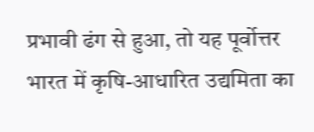प्रभावी ढंग से हुआ, तो यह पूर्वोत्तर भारत में कृषि-आधारित उद्यमिता का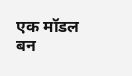एक मॉडल बन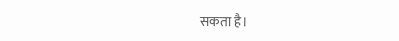सकता है।